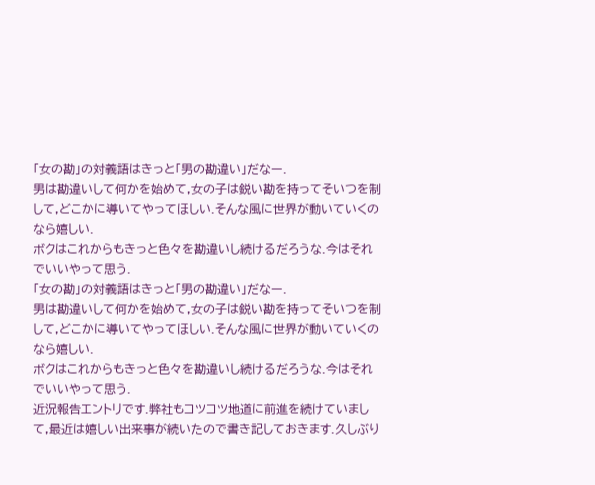「女の勘」の対義語はきっと「男の勘違い」だなー.
男は勘違いして何かを始めて,女の子は鋭い勘を持ってそいつを制して,どこかに導いてやってほしい.そんな風に世界が動いていくのなら嬉しい.
ボクはこれからもきっと色々を勘違いし続けるだろうな.今はそれでいいやって思う.
「女の勘」の対義語はきっと「男の勘違い」だなー.
男は勘違いして何かを始めて,女の子は鋭い勘を持ってそいつを制して,どこかに導いてやってほしい.そんな風に世界が動いていくのなら嬉しい.
ボクはこれからもきっと色々を勘違いし続けるだろうな.今はそれでいいやって思う.
近況報告エントリです.弊社もコツコツ地道に前進を続けていまして,最近は嬉しい出来事が続いたので書き記しておきます.久しぶり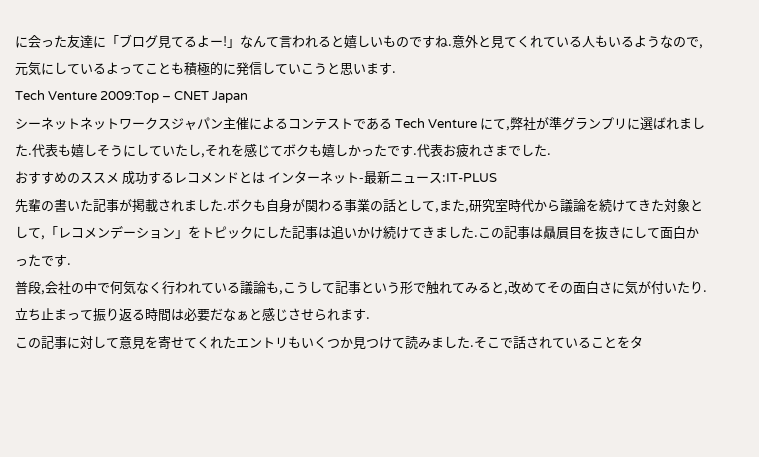に会った友達に「ブログ見てるよー!」なんて言われると嬉しいものですね.意外と見てくれている人もいるようなので,元気にしているよってことも積極的に発信していこうと思います.
Tech Venture 2009:Top – CNET Japan
シーネットネットワークスジャパン主催によるコンテストである Tech Venture にて,弊社が準グランプリに選ばれました.代表も嬉しそうにしていたし,それを感じてボクも嬉しかったです.代表お疲れさまでした.
おすすめのススメ 成功するレコメンドとは インターネット-最新ニュース:IT-PLUS
先輩の書いた記事が掲載されました.ボクも自身が関わる事業の話として,また,研究室時代から議論を続けてきた対象として,「レコメンデーション」をトピックにした記事は追いかけ続けてきました.この記事は贔屓目を抜きにして面白かったです.
普段,会社の中で何気なく行われている議論も,こうして記事という形で触れてみると,改めてその面白さに気が付いたり.立ち止まって振り返る時間は必要だなぁと感じさせられます.
この記事に対して意見を寄せてくれたエントリもいくつか見つけて読みました.そこで話されていることをタ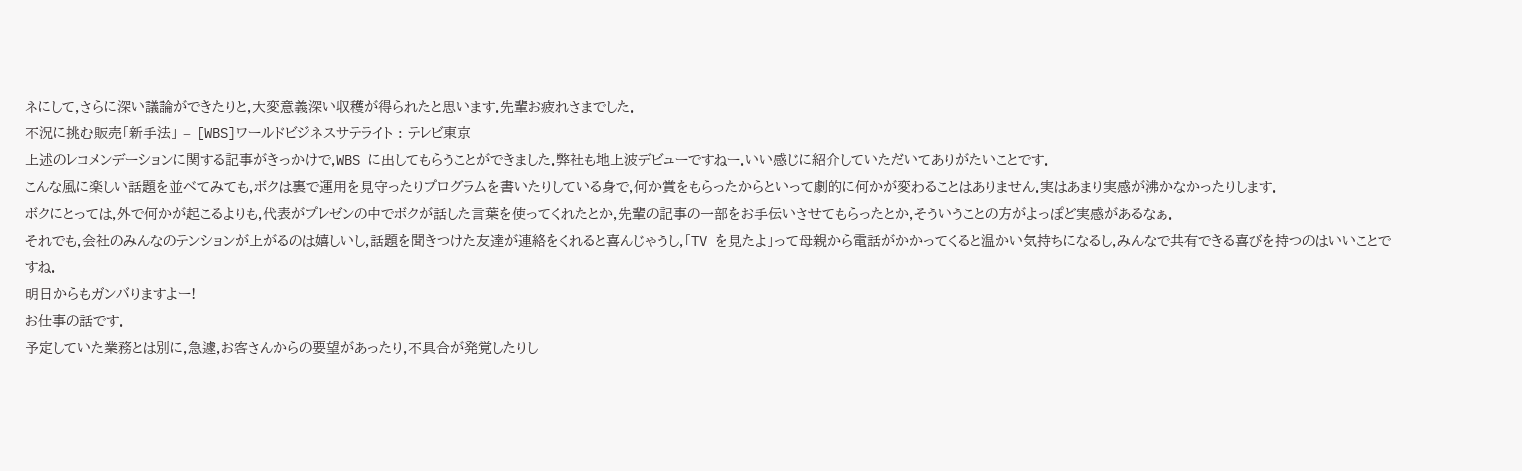ネにして,さらに深い議論ができたりと,大変意義深い収穫が得られたと思います.先輩お疲れさまでした.
不況に挑む販売「新手法」 – [WBS]ワールドビジネスサテライト : テレビ東京
上述のレコメンデーションに関する記事がきっかけで,WBS に出してもらうことができました.弊社も地上波デビューですねー.いい感じに紹介していただいてありがたいことです.
こんな風に楽しい話題を並べてみても,ボクは裏で運用を見守ったりプログラムを書いたりしている身で,何か賞をもらったからといって劇的に何かが変わることはありません.実はあまり実感が沸かなかったりします.
ボクにとっては,外で何かが起こるよりも,代表がプレゼンの中でボクが話した言葉を使ってくれたとか,先輩の記事の一部をお手伝いさせてもらったとか,そういうことの方がよっぽど実感があるなぁ.
それでも,会社のみんなのテンションが上がるのは嬉しいし,話題を聞きつけた友達が連絡をくれると喜んじゃうし,「TV を見たよ」って母親から電話がかかってくると温かい気持ちになるし,みんなで共有できる喜びを持つのはいいことですね.
明日からもガンバりますよー!
お仕事の話です.
予定していた業務とは別に,急遽,お客さんからの要望があったり,不具合が発覚したりし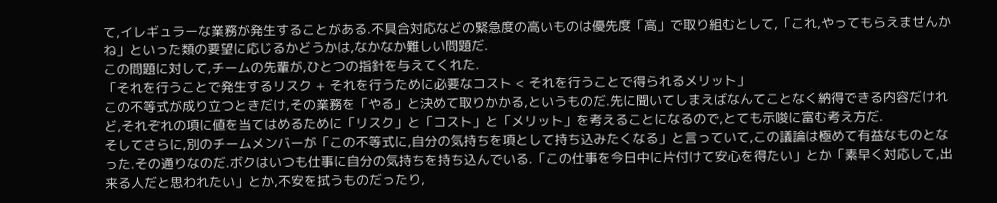て,イレギュラーな業務が発生することがある.不具合対応などの緊急度の高いものは優先度「高」で取り組むとして,「これ,やってもらえませんかね」といった類の要望に応じるかどうかは,なかなか難しい問題だ.
この問題に対して,チームの先輩が,ひとつの指針を与えてくれた.
「それを行うことで発生するリスク + それを行うために必要なコスト < それを行うことで得られるメリット」
この不等式が成り立つときだけ,その業務を「やる」と決めて取りかかる,というものだ.先に聞いてしまえばなんてことなく納得できる内容だけれど,それぞれの項に値を当てはめるために「リスク」と「コスト」と「メリット」を考えることになるので,とても示唆に富む考え方だ.
そしてさらに,別のチームメンバーが「この不等式に,自分の気持ちを項として持ち込みたくなる」と言っていて,この議論は極めて有益なものとなった.その通りなのだ.ボクはいつも仕事に自分の気持ちを持ち込んでいる.「この仕事を今日中に片付けて安心を得たい」とか「素早く対応して,出来る人だと思われたい」とか,不安を拭うものだったり,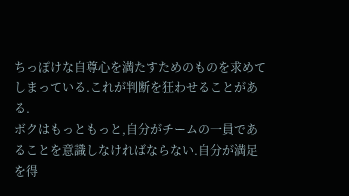ちっぽけな自尊心を満たすためのものを求めてしまっている.これが判断を狂わせることがある.
ボクはもっともっと,自分がチームの一員であることを意識しなければならない.自分が満足を得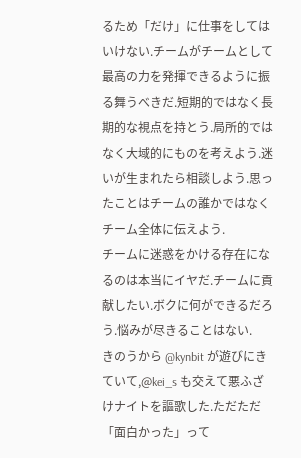るため「だけ」に仕事をしてはいけない.チームがチームとして最高の力を発揮できるように振る舞うべきだ.短期的ではなく長期的な視点を持とう.局所的ではなく大域的にものを考えよう.迷いが生まれたら相談しよう.思ったことはチームの誰かではなくチーム全体に伝えよう.
チームに迷惑をかける存在になるのは本当にイヤだ.チームに貢献したい.ボクに何ができるだろう.悩みが尽きることはない.
きのうから @kynbit が遊びにきていて,@kei_s も交えて悪ふざけナイトを謳歌した.ただただ「面白かった」って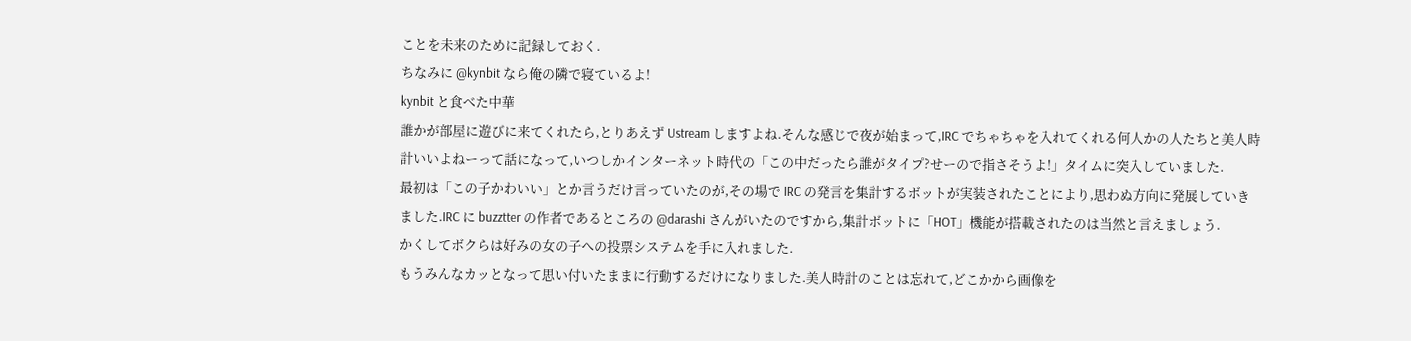ことを未来のために記録しておく.
ちなみに @kynbit なら俺の隣で寝ているよ!
kynbit と食べた中華
誰かが部屋に遊びに来てくれたら,とりあえず Ustream しますよね.そんな感じで夜が始まって,IRC でちゃちゃを入れてくれる何人かの人たちと美人時計いいよねーって話になって,いつしかインターネット時代の「この中だったら誰がタイプ?せーので指さそうよ!」タイムに突入していました.
最初は「この子かわいい」とか言うだけ言っていたのが,その場で IRC の発言を集計するボットが実装されたことにより,思わぬ方向に発展していきました.IRC に buzztter の作者であるところの @darashi さんがいたのですから,集計ボットに「HOT」機能が搭載されたのは当然と言えましょう.
かくしてボクらは好みの女の子への投票システムを手に入れました.
もうみんなカッとなって思い付いたままに行動するだけになりました.美人時計のことは忘れて,どこかから画像を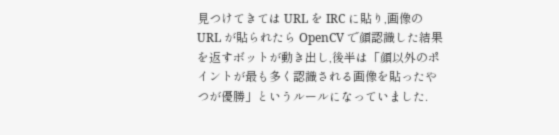見つけてきては URL を IRC に貼り,画像の URL が貼られたら OpenCV で顔認識した結果を返すボットが動き出し,後半は「顔以外のポイントが最も多く認識される画像を貼ったやつが優勝」というルールになっていました.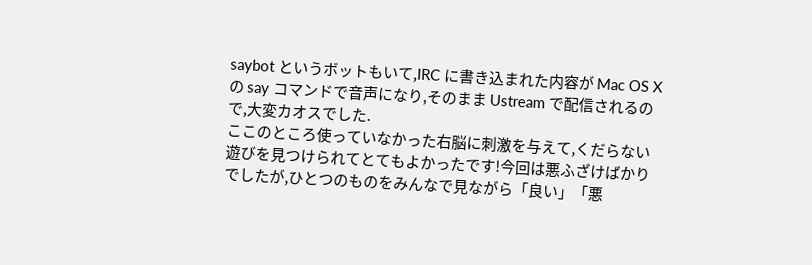saybot というボットもいて,IRC に書き込まれた内容が Mac OS X の say コマンドで音声になり,そのまま Ustream で配信されるので,大変カオスでした.
ここのところ使っていなかった右脳に刺激を与えて,くだらない遊びを見つけられてとてもよかったです!今回は悪ふざけばかりでしたが,ひとつのものをみんなで見ながら「良い」「悪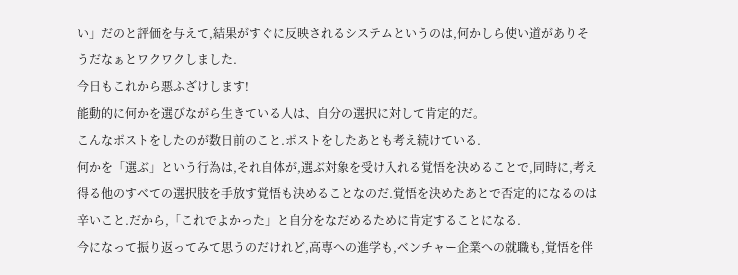い」だのと評価を与えて,結果がすぐに反映されるシステムというのは,何かしら使い道がありそうだなぁとワクワクしました.
今日もこれから悪ふざけします!
能動的に何かを選びながら生きている人は、自分の選択に対して肯定的だ。
こんなポストをしたのが数日前のこと.ポストをしたあとも考え続けている.
何かを「選ぶ」という行為は,それ自体が,選ぶ対象を受け入れる覚悟を決めることで,同時に,考え得る他のすべての選択肢を手放す覚悟も決めることなのだ.覚悟を決めたあとで否定的になるのは辛いこと.だから,「これでよかった」と自分をなだめるために肯定することになる.
今になって振り返ってみて思うのだけれど,高専への進学も,ベンチャー企業への就職も,覚悟を伴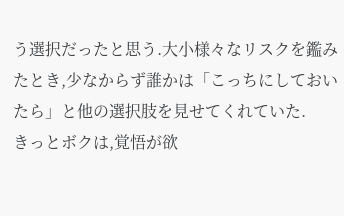う選択だったと思う.大小様々なリスクを鑑みたとき,少なからず誰かは「こっちにしておいたら」と他の選択肢を見せてくれていた.
きっとボクは,覚悟が欲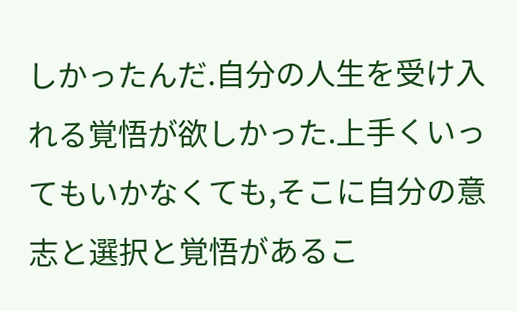しかったんだ.自分の人生を受け入れる覚悟が欲しかった.上手くいってもいかなくても,そこに自分の意志と選択と覚悟があるこ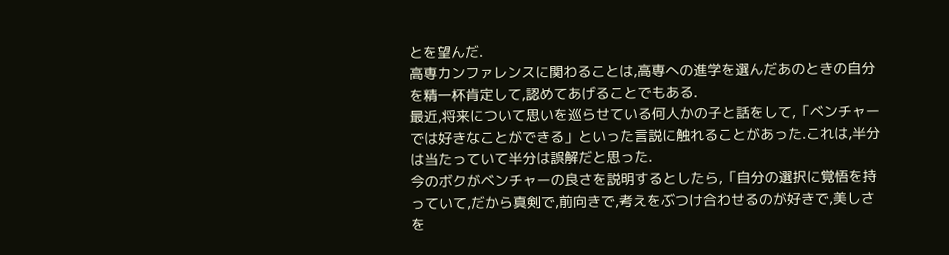とを望んだ.
高専カンファレンスに関わることは,高専への進学を選んだあのときの自分を精一杯肯定して,認めてあげることでもある.
最近,将来について思いを巡らせている何人かの子と話をして,「ベンチャーでは好きなことができる」といった言説に触れることがあった.これは,半分は当たっていて半分は誤解だと思った.
今のボクがベンチャーの良さを説明するとしたら,「自分の選択に覚悟を持っていて,だから真剣で,前向きで,考えをぶつけ合わせるのが好きで,美しさを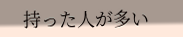持った人が多い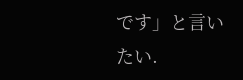です」と言いたい.